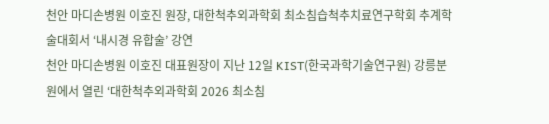천안 마디손병원 이호진 원장, 대한척추외과학회 최소침습척추치료연구학회 추계학술대회서 ‘내시경 유합술’ 강연
천안 마디손병원 이호진 대표원장이 지난 12일 KIST(한국과학기술연구원) 강릉분원에서 열린 ‘대한척추외과학회 2026 최소침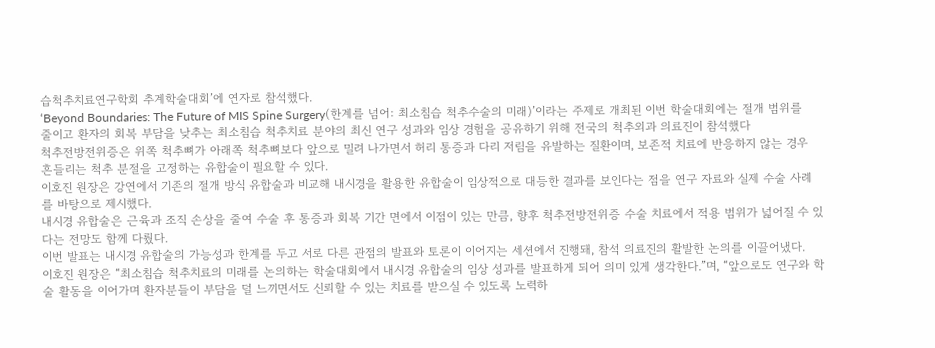습척추치료연구학회 추계학술대회’에 연자로 참석했다.
‘Beyond Boundaries: The Future of MIS Spine Surgery(한계를 넘어: 최소침습 척추수술의 미래)’이라는 주제로 개최된 이번 학술대회에는 절개 범위를 줄이고 환자의 회복 부담을 낮추는 최소침습 척추치료 분야의 최신 연구 성과와 임상 경험을 공유하기 위해 전국의 척추외과 의료진이 참석했다
척추전방전위증은 위쪽 척추뼈가 아래쪽 척추뼈보다 앞으로 밀려 나가면서 허리 통증과 다리 저림을 유발하는 질환이며, 보존적 치료에 반응하지 않는 경우 흔들리는 척추 분절을 고정하는 유합술이 필요할 수 있다.
이호진 원장은 강연에서 기존의 절개 방식 유합술과 비교해 내시경을 활용한 유합술이 임상적으로 대등한 결과를 보인다는 점을 연구 자료와 실제 수술 사례를 바탕으로 제시했다.
내시경 유합술은 근육과 조직 손상을 줄여 수술 후 통증과 회복 기간 면에서 이점이 있는 만큼, 향후 척추전방전위증 수술 치료에서 적용 범위가 넓어질 수 있다는 전망도 함께 다뤘다.
이번 발표는 내시경 유합술의 가능성과 한계를 두고 서로 다른 관점의 발표와 토론이 이어지는 세션에서 진행돼, 참석 의료진의 활발한 논의를 이끌어냈다.
이호진 원장은 “최소침습 척추치료의 미래를 논의하는 학술대회에서 내시경 유합술의 임상 성과를 발표하게 되어 의미 있게 생각한다.”며, “앞으로도 연구와 학술 활동을 이어가며 환자분들이 부담을 덜 느끼면서도 신뢰할 수 있는 치료를 받으실 수 있도록 노력하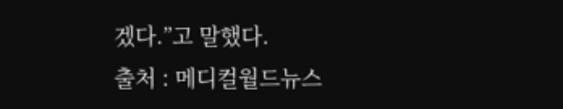겠다.”고 말했다.
출처 : 메디컬월드뉴스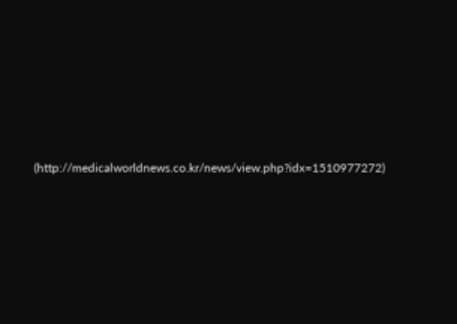(http://medicalworldnews.co.kr/news/view.php?idx=1510977272)